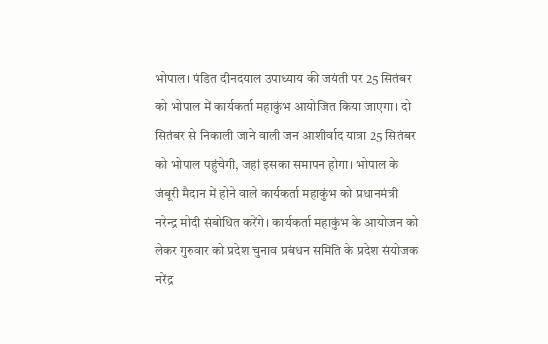भोपाल। पंडित दीनदयाल उपाध्याय की जयंती पर 25 सितंबर को भोपाल में कार्यकर्ता महाकुंभ आयोजित किया जाएगा। दो सितंबर से निकाली जाने वाली जन आशीर्वाद यात्रा 25 सितंबर को भोपाल पहुंचेगी, जहां इसका समापन होगा। भोपाल के जंबूरी मैदान में होने वाले कार्यकर्ता महाकुंभ को प्रधानमंत्री नरेन्द्र मोदी संबोधित करेंगे। कार्यकर्ता महाकुंभ के आयोजन को लेकर गुरुवार को प्रदेश चुनाव प्रबंधन समिति के प्रदेश संयोजक नरेंद्र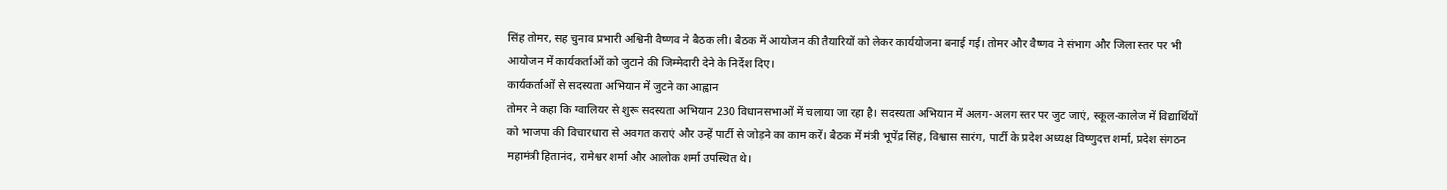सिंह तोमर, सह चुनाव प्रभारी अश्विनी वैष्णव ने बैठक ली। बैठक में आयोजन की तैयारियों को लेकर कार्ययोजना बनाई गई। तोमर और वैष्णव ने संभाग और जिला स्तर पर भी आयोजन में कार्यकर्ताओं को जुटाने की जिम्मेदारी देने के निर्देश दिए।
कार्यकर्ताओं से सदस्यता अभियान में जुटने का आह्वान
तोमर ने कहा कि ग्वालियर से शुरू सदस्यता अभियान 230 विधानसभाओं में चलाया जा रहा है। सदस्यता अभियान में अलग-अलग स्तर पर जुट जाएं, स्कूल-कालेज में विद्यार्थियों को भाजपा की विचारधारा से अवगत कराएं और उन्हें पार्टी से जोड़ने का काम करें। बैठक में मंत्री भूपेंद्र सिंह, विश्वास सारंग, पार्टी के प्रदेश अध्यक्ष विष्णुदत्त शर्मा, प्रदेश संगठन महामंत्री हितानंद, रामेश्वर शर्मा और आलोक शर्मा उपस्थित थे।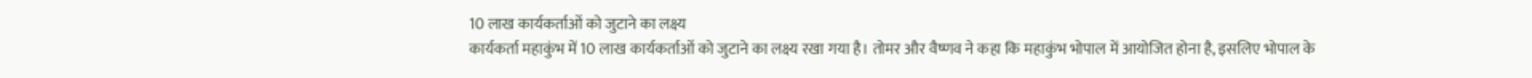10 लाख कार्यकर्ताओं को जुटाने का लक्ष्य
कार्यकर्ता महाकुंभ में 10 लाख कार्यकर्ताओं को जुटाने का लक्ष्य रखा गया है। तोमर और वैष्णव ने कहा कि महाकुंभ भोपाल में आयोजित होना है, इसलिए भोपाल के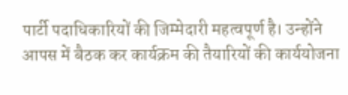पार्टी पदाधिकारियों की जिम्मेदारी महत्वपूर्ण है। उन्होंने आपस में बैठक कर कार्यक्रम की तैयारियों की कार्ययोजना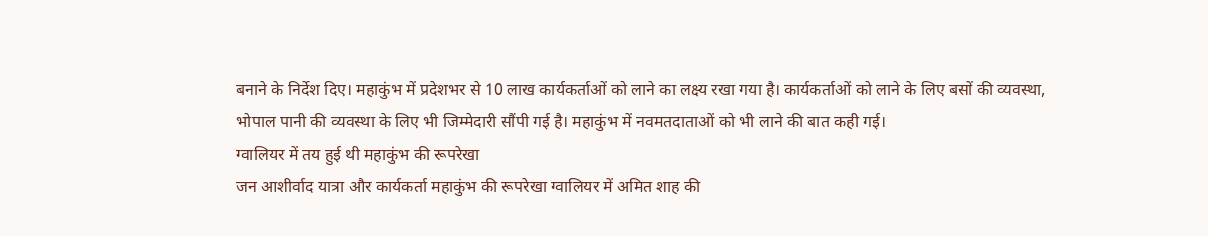बनाने के निर्देश दिए। महाकुंभ में प्रदेशभर से 10 लाख कार्यकर्ताओं को लाने का लक्ष्य रखा गया है। कार्यकर्ताओं को लाने के लिए बसों की व्यवस्था, भोपाल पानी की व्यवस्था के लिए भी जिम्मेदारी सौंपी गई है। महाकुंभ में नवमतदाताओं को भी लाने की बात कही गई।
ग्वालियर में तय हुई थी महाकुंभ की रूपरेखा
जन आशीर्वाद यात्रा और कार्यकर्ता महाकुंभ की रूपरेखा ग्वालियर में अमित शाह की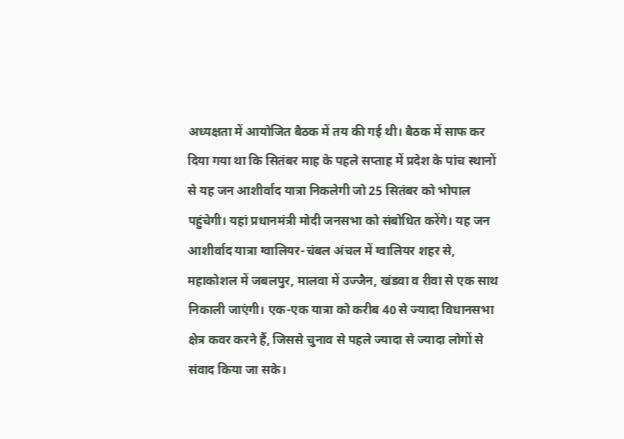अध्यक्षता में आयोजित बैठक में तय की गई थी। बैठक में साफ कर दिया गया था कि सितंबर माह के पहले सप्ताह में प्रदेश के पांच स्थानों से यह जन आशीर्वाद यात्रा निकलेगी जो 25 सितंबर को भोपाल पहुंचेगी। यहां प्रधानमंत्री मोदी जनसभा को संबोधित करेंगे। यह जन आशीर्वाद यात्रा ग्वालियर-चंबल अंचल में ग्वालियर शहर से, महाकोशल में जबलपुर, मालवा में उज्जैन, खंडवा व रीवा से एक साथ निकाली जाएंगी। एक-एक यात्रा को करीब 40 से ज्यादा विधानसभा क्षेत्र कवर करने हैं, जिससे चुनाव से पहले ज्यादा से ज्यादा लोगों से संवाद किया जा सके।